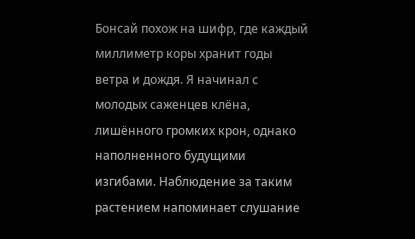Бонсай похож на шифр, где каждый миллиметр коры хранит годы ветра и дождя. Я начинал с молодых саженцев клёна, лишённого громких крон, однако наполненного будущими изгибами. Наблюдение за таким растением напоминает слушание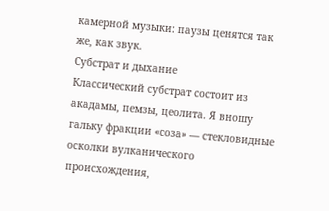камерной музыки: паузы ценятся так же, как звук.
Субстрат и дыхание
Классический субстрат состоит из акадамы, пемзы, цеолита. Я вношу гальку фракции «соза» — стекловидные осколки вулканического происхождения,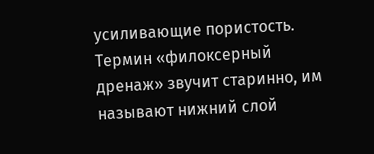усиливающие пористость. Термин «филоксерный дренаж» звучит старинно, им называют нижний слой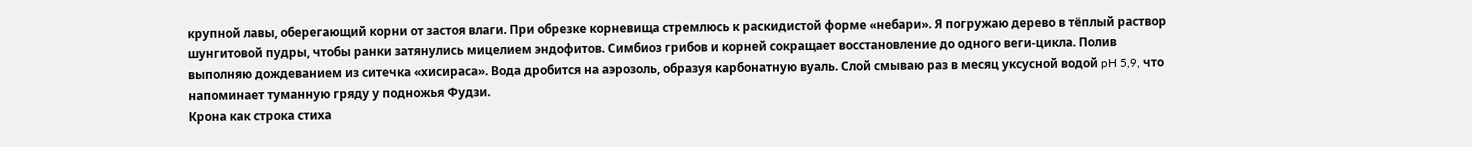крупной лавы, оберегающий корни от застоя влаги. При обрезке корневища стремлюсь к раскидистой форме «небари». Я погружаю дерево в тёплый раствор шунгитовой пудры, чтобы ранки затянулись мицелием эндофитов. Симбиоз грибов и корней сокращает восстановление до одного веги-цикла. Полив выполняю дождеванием из ситечка «хисираса». Вода дробится на аэрозоль, образуя карбонатную вуаль. Слой смываю раз в месяц уксусной водой pH 5,9, что напоминает туманную гряду у подножья Фудзи.
Крона как строка стиха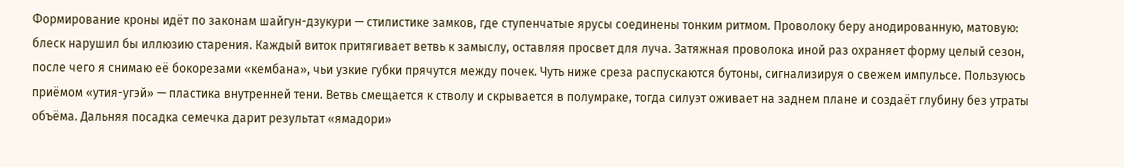Формирование кроны идёт по законам шайгун-дзукури — стилистике замков, где ступенчатые ярусы соединены тонким ритмом. Проволоку беру анодированную, матовую: блеск нарушил бы иллюзию старения. Каждый виток притягивает ветвь к замыслу, оставляя просвет для луча. Затяжная проволока иной раз охраняет форму целый сезон, после чего я снимаю её бокорезами «кембана», чьи узкие губки прячутся между почек. Чуть ниже среза распускаются бутоны, сигнализируя о свежем импульсе. Пользуюсь приёмом «утия-угэй» — пластика внутренней тени. Ветвь смещается к стволу и скрывается в полумраке, тогда силуэт оживает на заднем плане и создаёт глубину без утраты объёма. Дальняя посадка семечка дарит результат «ямадори»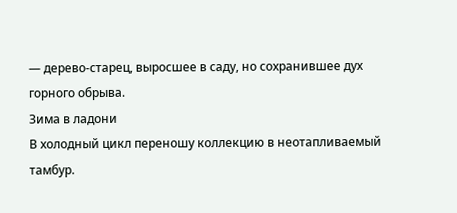— дерево-старец, выросшее в саду, но сохранившее дух горного обрыва.
Зима в ладони
В холодный цикл переношу коллекцию в неотапливаемый тамбур.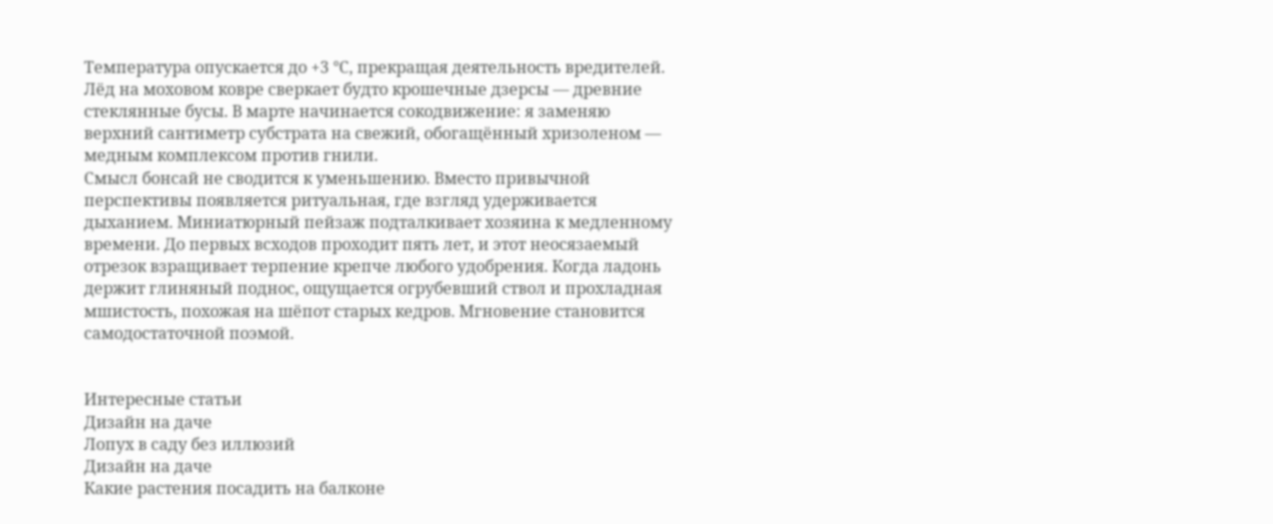Температура опускается до +3 °С, прекращая деятельность вредителей. Лёд на моховом ковре сверкает будто крошечные дзерсы — древние стеклянные бусы. В марте начинается сокодвижение: я заменяю верхний сантиметр субстрата на свежий, обогащённый хризоленом — медным комплексом против гнили.
Смысл бонсай не сводится к уменьшению. Вместо привычной перспективы появляется ритуальная, где взгляд удерживается дыханием. Миниатюрный пейзаж подталкивает хозяина к медленному времени. До первых всходов проходит пять лет, и этот неосязаемый отрезок взращивает терпение крепче любого удобрения. Когда ладонь держит глиняный поднос, ощущается огрубевший ствол и прохладная мшистость, похожая на шёпот старых кедров. Мгновение становится самодостаточной поэмой.


Интересные статьи
Дизайн на даче
Лопух в саду без иллюзий
Дизайн на даче
Какие растения посадить на балконе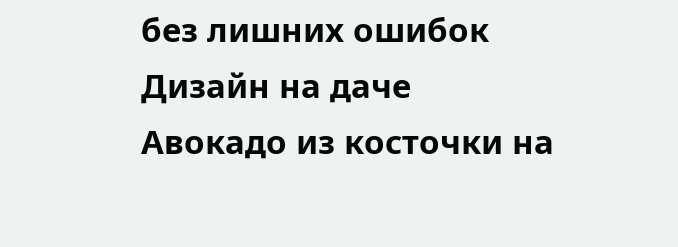без лишних ошибок
Дизайн на даче
Авокадо из косточки на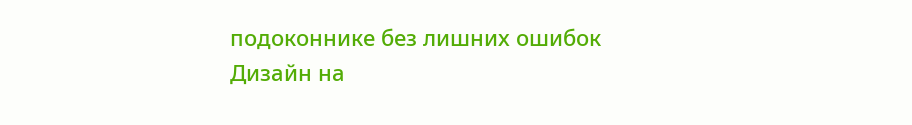подоконнике без лишних ошибок
Дизайн на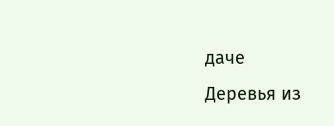даче
Деревья из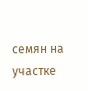семян на участке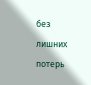без лишних потерь